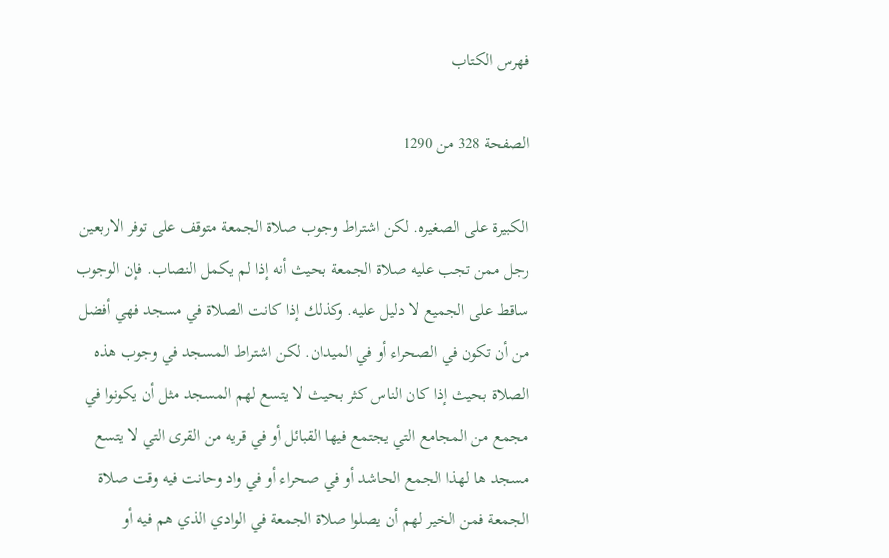فهرس الكتاب

الصفحة 328 من 1290

الكبيرة على الصغيره. لكن اشتراط وجوب صلاة الجمعة متوقف على توفر الاربعين رجل ممن تجب عليه صلاة الجمعة بحيث أنه إذا لم يكمل النصاب. فإن الوجوب ساقط على الجميع لا دليل عليه. وكذلك إذا كانت الصلاة في مسجد فهي أفضل من أن تكون في الصحراء أو في الميدان. لكن اشتراط المسجد في وجوب هذه الصلاة بحيث إذا كان الناس كثر بحيث لا يتسع لهم المسجد مثل أن يكونوا في مجمع من المجامع التي يجتمع فيها القبائل أو في قريه من القرى التي لا يتسع مسجد ها لهذا الجمع الحاشد أو في صحراء أو في واد وحانت فيه وقت صلاة الجمعة فمن الخير لهم أن يصلوا صلاة الجمعة في الوادي الذي هم فيه أو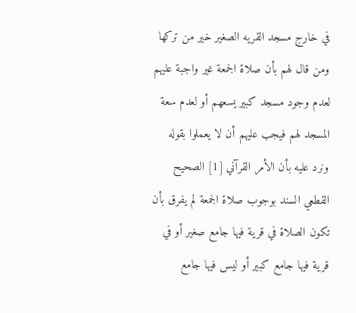في خارج مسجد القريه الصغير خير من تركها ومن قال لهم بأن صلاة الجمعة غير واجبة عليهم لعدم وجود مسجد كبير يسعهم أو لعدم سعة المسجد لهم فيجب عليهم أن لا يعملوا بقوله ونرد عليه بأن الأمر القرآني [1] الصحيح القطعي السند بوجوب صلاة الجمعة لم يفرق بأن تكون الصلاة في قرية فيها جامع صغير أو في قرية فيها جامع كبير أو ليس فيها جامع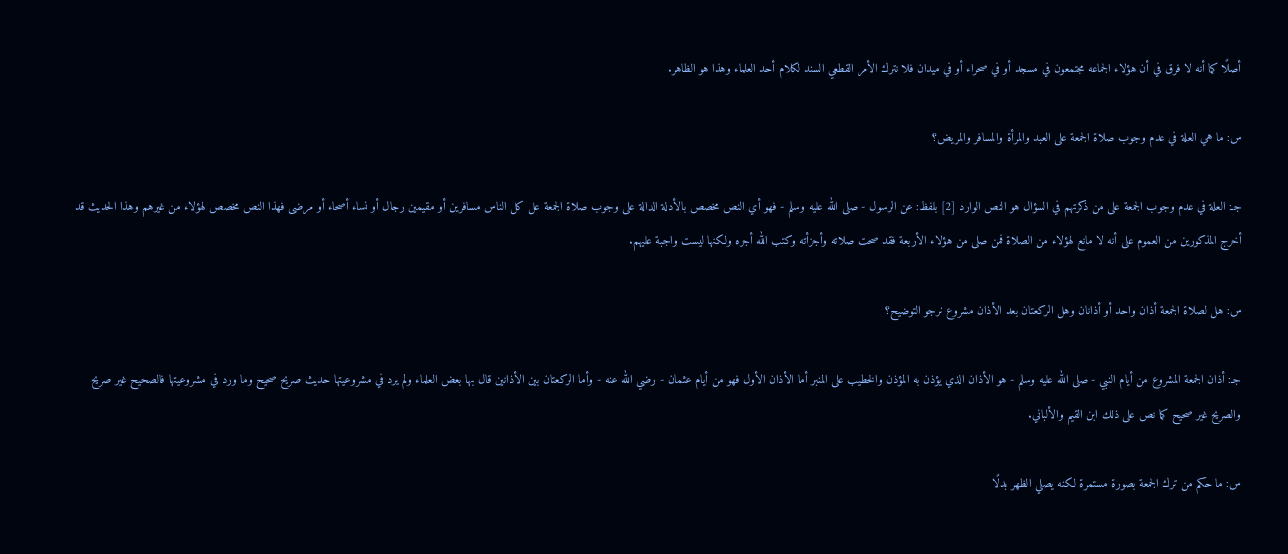أصلًا كما أنه لا فرق في أن هؤلاء الجماعه مجتمعون في مسجد أو في صحراء أو في ميدان فلا نترك الأمر القطعي السند لكلام أحد العلماء وهذا هو الظاهر.

س: ما هي العلة في عدم وجوب صلاة الجمعة على العبد والمرأة والمسافر والمريض؟

جـ: العلة في عدم وجوب الجمعة على من ذكرتهم في السؤال هو النص الوارد [2] بلفظ: عن الرسول - صلى الله عليه وسلم - فهو أي النص مخصص بالأدلة الدالة على وجوب صلاة الجمعة عل كل الناس مسافرين أو مقيمين رجال أو نساء أصحاء أو مرضى فهذا النص مخصص لهؤلاء من غيرهم وهذا الحديث قد أخرج المذكورين من العموم على أنه لا مانع لهؤلاء من الصلاة فمن صلى من هؤلاء الأربعة فقد صحت صلاته وأجزأته وكتب الله أجره ولكنها ليست واجبة عليهم.

س: هل لصلاة الجمعة أذان واحد أو أذانان وهل الركعتان بعد الأذان مشروع نرجو التوضيح؟

جـ: أذان الجمعة المشروع من أيام النبي - صلى الله عليه وسلم - هو الأذان الذي يؤذن به المؤذن والخطيب على المنبر أما الأذان الأول فهو من أيام عثمان - رضي الله عنه - وأما الركعتان بين الأذانين قال بها بعض العلماء ولم يرد في مشروعيتها حديث صريح صحيح وما ورد في مشروعيتها فالصحيح غير صريح والصريح غير صحيح كما نص على ذلك ابن القيم والألباني.

س: ما حكم من ترك الجمعة بصورة مستمرة لكنه يصلي الظهر بدلًا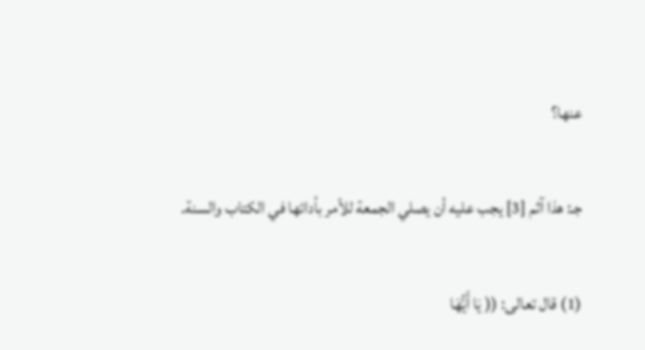عنها؟

جـ: هذا آثم [3] يجب عليه أن يصلي الجمعة للأمر بأدائها في الكتاب والسنة.

(1) قال تعالى: (( يَا أَيُّهَا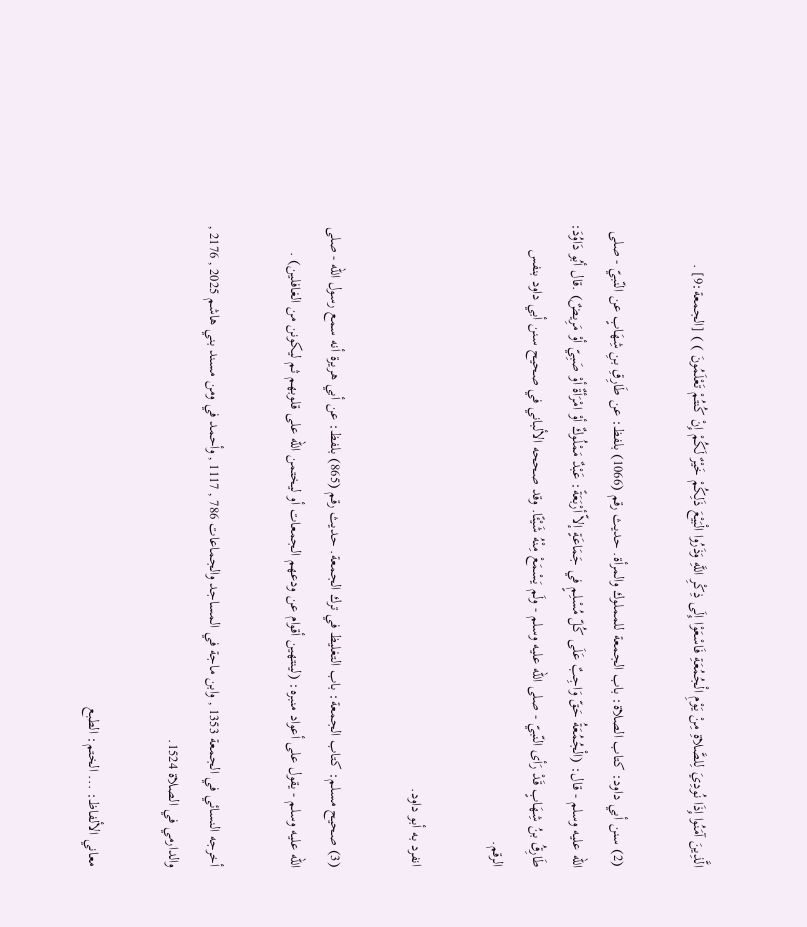الَّذِينَ آمَنُوا إِذَا نُودِيَ لِلصَّلاةِ مِنْ يَوْمِ الْجُمُعَةِ فَاسْعَوْا إِلَى ذِكْرِ اللَّهِ وَذَرُوا الْبَيْعَ ذَلِكُمْ خَيْرٌ لَكُمْ إِنْ كُنتُمْ تَعْلَمُونَ ) ) [الجمعة:9] .

(2) سنن أبي داود: كتاب الصلاة: باب الجمعة للمملوك والمرأة. حديث رقم (1066) بلفظ: عن طَارِقِ بنِ شِهَابٍ عن النّبيّ - صلى الله عليه وسلم - قال: (الْجُمُعَةُ حَقّ وَاجِبٌ عَلَى كُلّ مُسْلِمٍ في جَمَاعَةٍ إلاّ أرْبَعَةً: عَبْدٌ مَمْلُوكٌ أوْ امْرَأةٌ أوْ صَبِيّ أوْ مَرِيضٌ) .قال أبُو دَاوُدَ: طَارِقُ بنُ شِهَابٍ قَدْ رَأى النّبيّ - صلى الله عليه وسلم - ولَم يَسْمَعْ مِنْهُ شَيْئًا. وقد صححه الألباني في صحيح سنن أبي داود بنفس الرقم.

انفرد به أبو داود.

(3) صحيح مسلم: كتاب الجمعة: باب التغليظ في ترك الجمعة. حديث رقم (865) بلفظ: عن أبي هريرة أنه سمع رسول الله - صلى الله عليه وسلم - يقول على أعواد منبره: (لينتهين أقوام عن ودعهم الجمعات أو ليختمن الله على قلوبهم ثم ليكونن من الغافلين) .

أخرجه النسائي في الجمعة 1353 , وابن ماجة في المساجد والجماعات 786 , 1117 , وأحمد في ومن مسند بني هاشم 2025 , 2176 , والدارمي في الصلاة 1524.

معاني الألفاظ: ... الختم: الطبع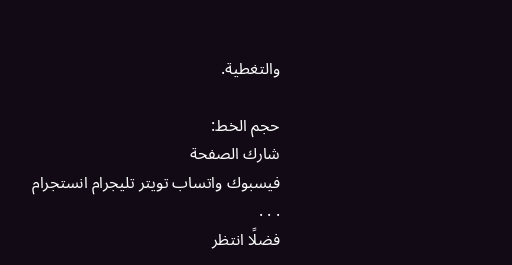والتغطية.

حجم الخط:
شارك الصفحة
فيسبوك واتساب تويتر تليجرام انستجرام
. . .
فضلًا انتظر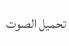تحميل الصوت